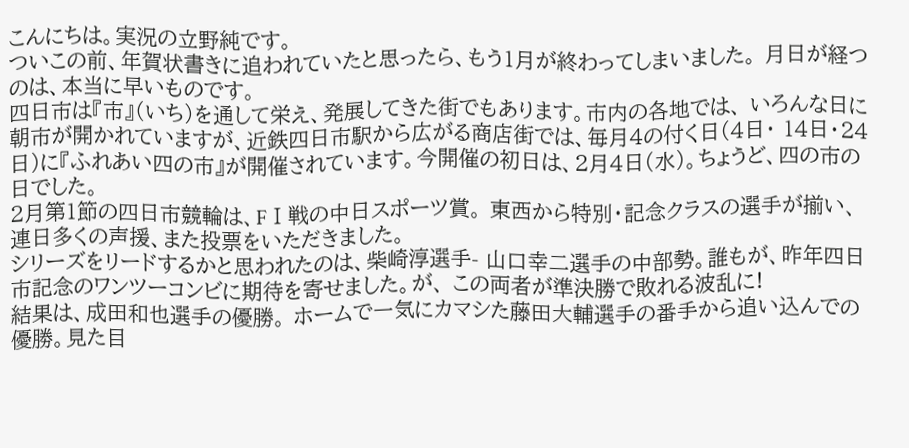こんにちは。実況の立野純です。
ついこの前、年賀状書きに追われていたと思ったら、もう1月が終わってしまいました。 月日が経つのは、本当に早いものです。
四日市は『市』(いち)を通して栄え、発展してきた街でもあります。市内の各地では、 いろんな日に朝市が開かれていますが、近鉄四日市駅から広がる商店街では、毎月4の付く日(4日・ 14日・24日)に『ふれあい四の市』が開催されています。今開催の初日は、2月4日(水)。ちょうど、四の市の日でした。
2月第1節の四日市競輪は、FⅠ戦の中日スポーツ賞。 東西から特別・記念クラスの選手が揃い、連日多くの声援、また投票をいただきました。
シリーズをリードするかと思われたのは、柴崎淳選手- 山口幸二選手の中部勢。誰もが、昨年四日市記念のワンツーコンビに期待を寄せました。が、 この両者が準決勝で敗れる波乱に!
結果は、成田和也選手の優勝。 ホームで一気にカマシた藤田大輔選手の番手から追い込んでの優勝。見た目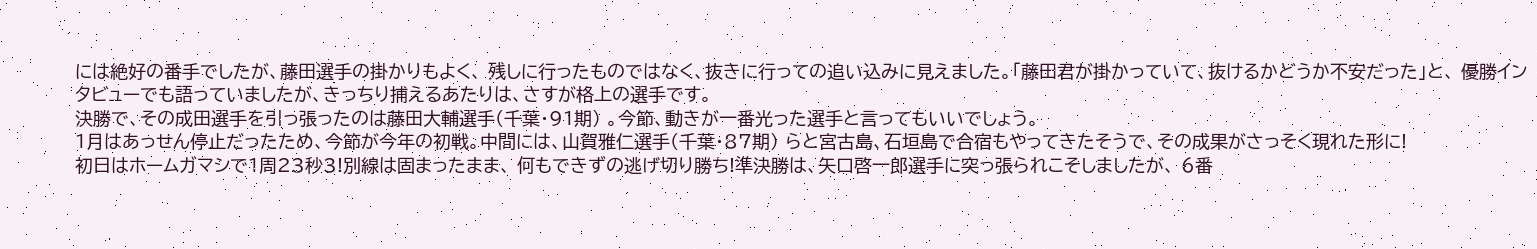には絶好の番手でしたが、藤田選手の掛かりもよく、 残しに行ったものではなく、抜きに行っての追い込みに見えました。「藤田君が掛かっていて、抜けるかどうか不安だった」と、 優勝インタビューでも語っていましたが、きっちり捕えるあたりは、さすが格上の選手です。
決勝で、その成田選手を引っ張ったのは藤田大輔選手(千葉・91期) 。今節、動きが一番光った選手と言ってもいいでしょう。
1月はあっせん停止だったため、今節が今年の初戦。中間には、山賀雅仁選手(千葉・87期) らと宮古島、石垣島で合宿もやってきたそうで、その成果がさっそく現れた形に!
初日はホームガマシで1周23秒3!別線は固まったまま、 何もできずの逃げ切り勝ち!準決勝は、矢口啓一郎選手に突っ張られこそしましたが、 6番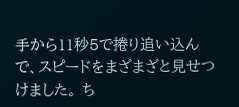手から11秒5で捲り追い込んで、スピードをまざまざと見せつけました。 ち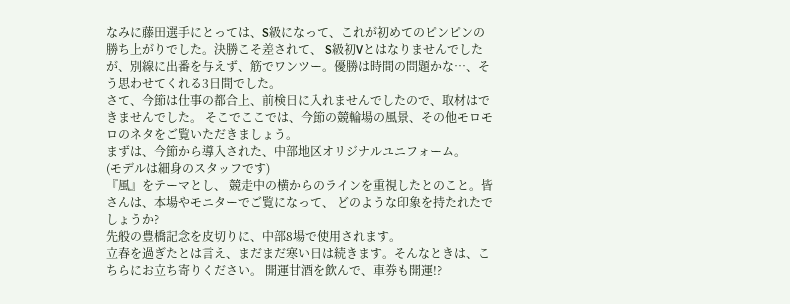なみに藤田選手にとっては、S級になって、これが初めてのピンピンの勝ち上がりでした。決勝こそ差されて、 S級初Vとはなりませんでしたが、別線に出番を与えず、筋でワンツー。優勝は時間の問題かな…、そう思わせてくれる3日間でした。
さて、今節は仕事の都合上、前検日に入れませんでしたので、取材はできませんでした。 そこでここでは、今節の競輪場の風景、その他モロモロのネタをご覧いただきましょう。
まずは、今節から導入された、中部地区オリジナルユニフォーム。
(モデルは細身のスタッフです)
『風』をテーマとし、 競走中の横からのラインを重視したとのこと。皆さんは、本場やモニターでご覧になって、 どのような印象を持たれたでしょうか?
先般の豊橋記念を皮切りに、中部8場で使用されます。
立春を過ぎたとは言え、まだまだ寒い日は続きます。そんなときは、こちらにお立ち寄りください。 開運甘酒を飲んで、車券も開運!?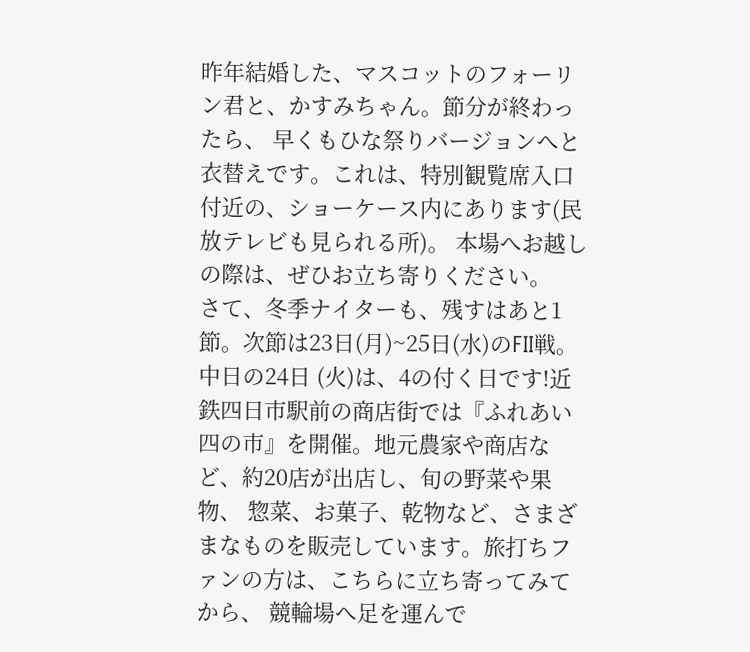昨年結婚した、マスコットのフォーリン君と、かすみちゃん。節分が終わったら、 早くもひな祭りバージョンへと衣替えです。これは、特別観覧席入口付近の、ショーケース内にあります(民放テレビも見られる所)。 本場へお越しの際は、ぜひお立ち寄りください。
さて、冬季ナイターも、残すはあと1節。次節は23日(月)~25日(水)のFⅡ戦。中日の24日 (火)は、4の付く日です!近鉄四日市駅前の商店街では『ふれあい四の市』を開催。地元農家や商店など、約20店が出店し、旬の野菜や果物、 惣菜、お菓子、乾物など、さまざまなものを販売しています。旅打ちファンの方は、こちらに立ち寄ってみてから、 競輪場へ足を運んで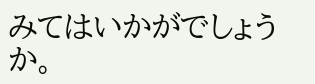みてはいかがでしょうか。